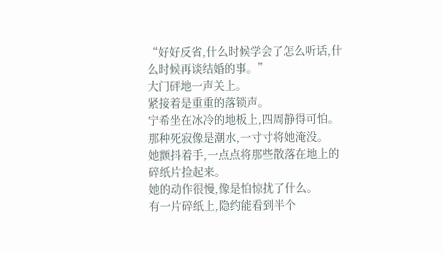“好好反省,什么时候学会了怎么听话,什么时候再谈结婚的事。”
大门砰地一声关上。
紧接着是重重的落锁声。
宁希坐在冰冷的地板上,四周静得可怕。
那种死寂像是潮水,一寸寸将她淹没。
她颤抖着手,一点点将那些散落在地上的碎纸片捡起来。
她的动作很慢,像是怕惊扰了什么。
有一片碎纸上,隐约能看到半个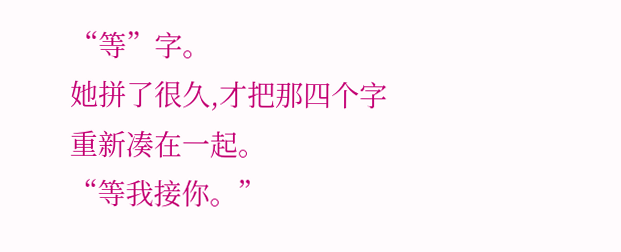“等”字。
她拼了很久,才把那四个字重新凑在一起。
“等我接你。”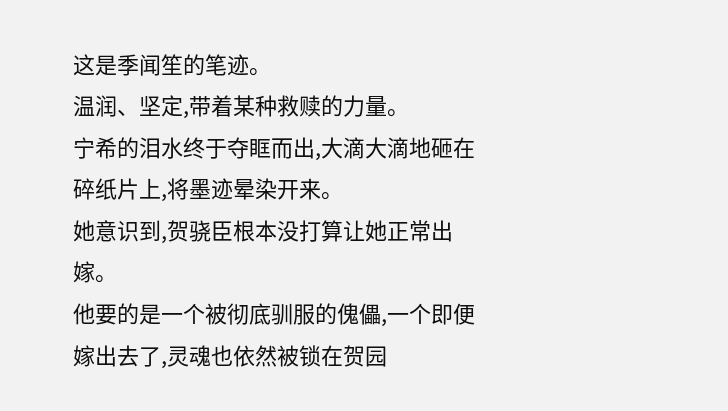这是季闻笙的笔迹。
温润、坚定,带着某种救赎的力量。
宁希的泪水终于夺眶而出,大滴大滴地砸在碎纸片上,将墨迹晕染开来。
她意识到,贺骁臣根本没打算让她正常出嫁。
他要的是一个被彻底驯服的傀儡,一个即便嫁出去了,灵魂也依然被锁在贺园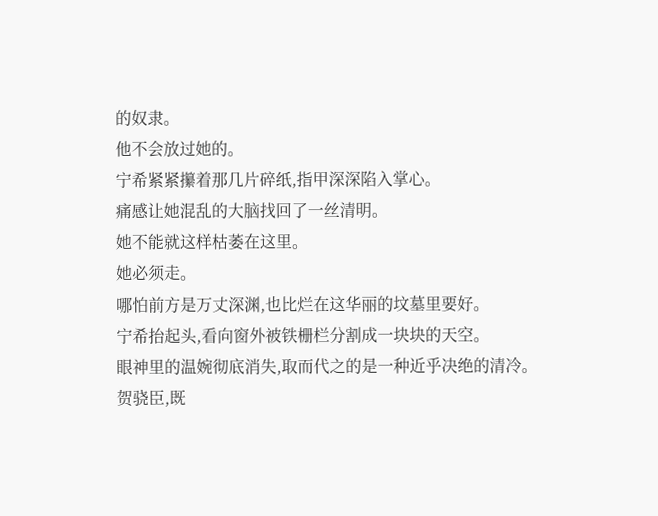的奴隶。
他不会放过她的。
宁希紧紧攥着那几片碎纸,指甲深深陷入掌心。
痛感让她混乱的大脑找回了一丝清明。
她不能就这样枯萎在这里。
她必须走。
哪怕前方是万丈深渊,也比烂在这华丽的坟墓里要好。
宁希抬起头,看向窗外被铁栅栏分割成一块块的天空。
眼神里的温婉彻底消失,取而代之的是一种近乎决绝的清冷。
贺骁臣,既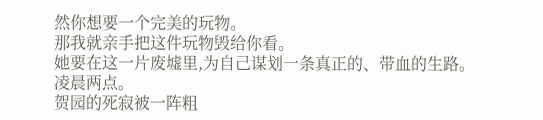然你想要一个完美的玩物。
那我就亲手把这件玩物毁给你看。
她要在这一片废墟里,为自己谋划一条真正的、带血的生路。
凌晨两点。
贺园的死寂被一阵粗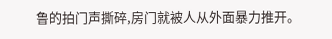鲁的拍门声撕碎,房门就被人从外面暴力推开。